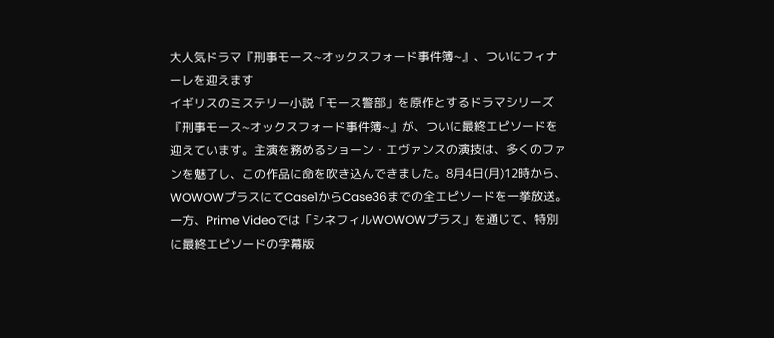大人気ドラマ『刑事モース~オックスフォード事件簿~』、ついにフィナーレを迎えます
イギリスのミステリー小説「モース警部」を原作とするドラマシリーズ『刑事モース~オックスフォード事件簿~』が、ついに最終エピソードを迎えています。主演を務めるショーン・エヴァンスの演技は、多くのファンを魅了し、この作品に命を吹き込んできました。8月4日(月)12時から、WOWOWプラスにてCase1からCase36までの全エピソードを一挙放送。一方、Prime Videoでは「シネフィルWOWOWプラス」を通じて、特別に最終エピソードの字幕版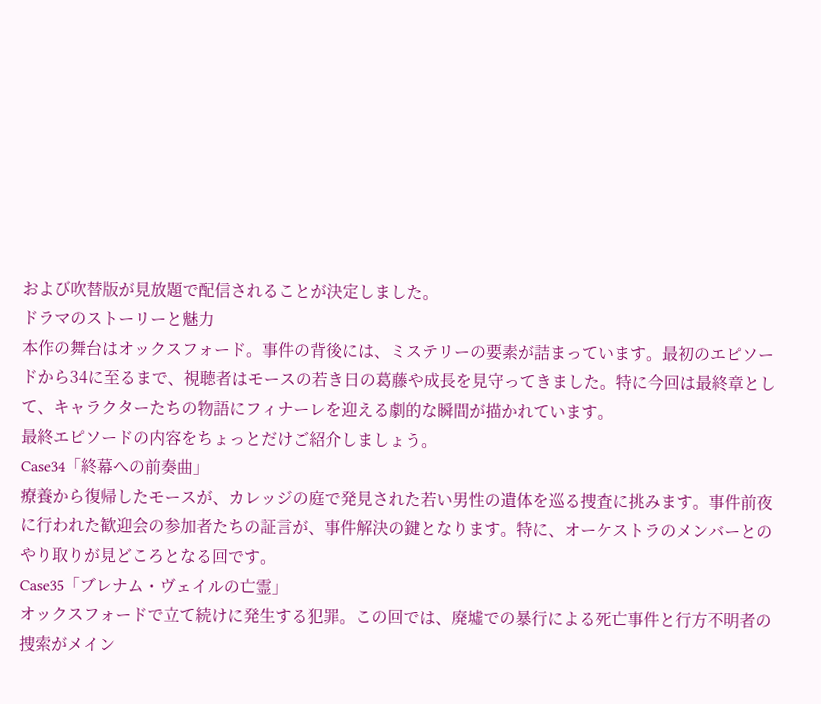および吹替版が見放題で配信されることが決定しました。
ドラマのストーリーと魅力
本作の舞台はオックスフォード。事件の背後には、ミステリーの要素が詰まっています。最初のエピソードから34に至るまで、視聴者はモースの若き日の葛藤や成長を見守ってきました。特に今回は最終章として、キャラクターたちの物語にフィナーレを迎える劇的な瞬間が描かれています。
最終エピソードの内容をちょっとだけご紹介しましょう。
Case34「終幕への前奏曲」
療養から復帰したモースが、カレッジの庭で発見された若い男性の遺体を巡る捜査に挑みます。事件前夜に行われた歓迎会の参加者たちの証言が、事件解決の鍵となります。特に、オーケストラのメンバーとのやり取りが見どころとなる回です。
Case35「ブレナム・ヴェイルの亡霊」
オックスフォードで立て続けに発生する犯罪。この回では、廃墟での暴行による死亡事件と行方不明者の捜索がメイン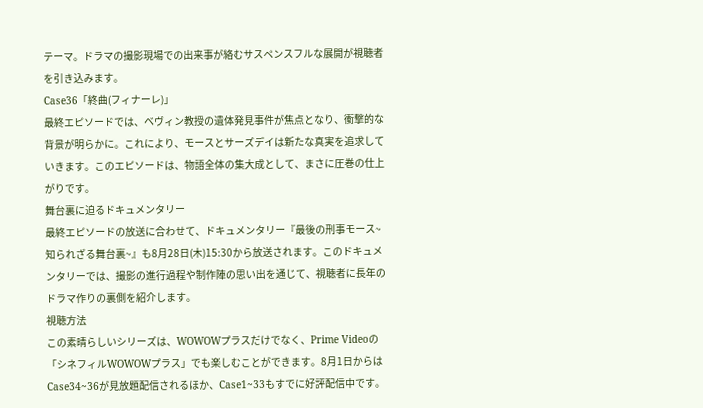テーマ。ドラマの撮影現場での出来事が絡むサスペンスフルな展開が視聴者を引き込みます。
Case36「終曲(フィナーレ)」
最終エピソードでは、ベヴィン教授の遺体発見事件が焦点となり、衝撃的な背景が明らかに。これにより、モースとサーズデイは新たな真実を追求していきます。このエピソードは、物語全体の集大成として、まさに圧巻の仕上がりです。
舞台裏に迫るドキュメンタリー
最終エピソードの放送に合わせて、ドキュメンタリー『最後の刑事モース~知られざる舞台裏~』も8月28日(木)15:30から放送されます。このドキュメンタリーでは、撮影の進行過程や制作陣の思い出を通じて、視聴者に長年のドラマ作りの裏側を紹介します。
視聴方法
この素晴らしいシリーズは、WOWOWプラスだけでなく、Prime Videoの「シネフィルWOWOWプラス」でも楽しむことができます。8月1日からはCase34~36が見放題配信されるほか、Case1~33もすでに好評配信中です。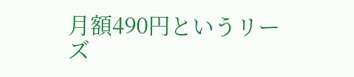月額490円というリーズ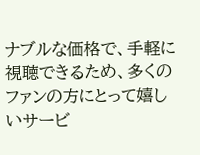ナブルな価格で、手軽に視聴できるため、多くのファンの方にとって嬉しいサービ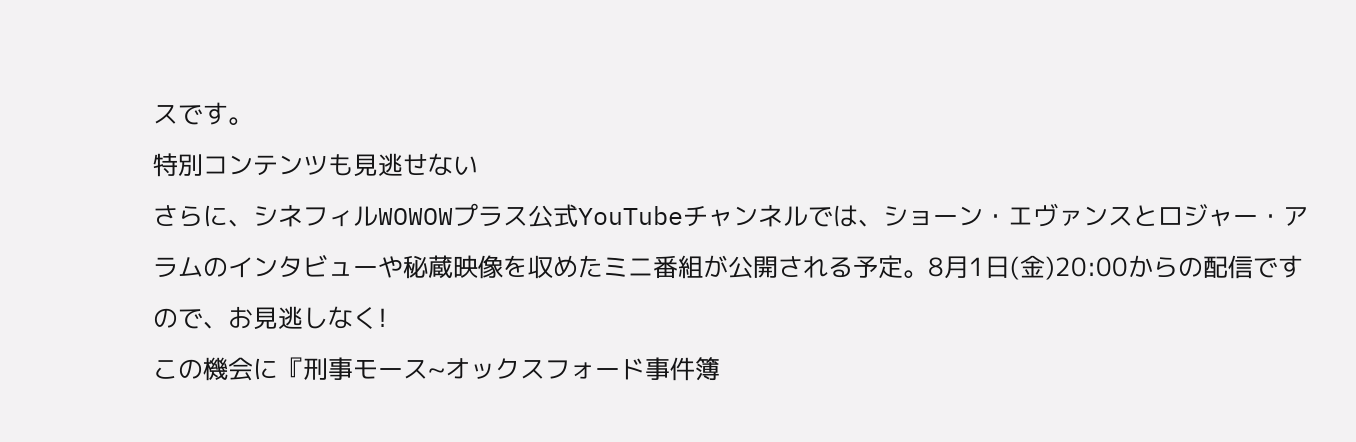スです。
特別コンテンツも見逃せない
さらに、シネフィルWOWOWプラス公式YouTubeチャンネルでは、ショーン・エヴァンスとロジャー・アラムのインタビューや秘蔵映像を収めたミニ番組が公開される予定。8月1日(金)20:00からの配信ですので、お見逃しなく!
この機会に『刑事モース~オックスフォード事件簿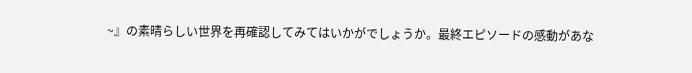~』の素晴らしい世界を再確認してみてはいかがでしょうか。最終エピソードの感動があな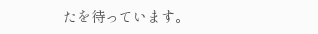たを待っています。